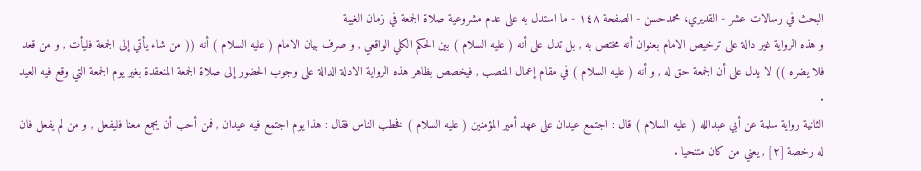البحث في رسالات عشر - القدیري، محمدحسن - الصفحة ١٤٨ - ما استدل به على عدم مشروعية صلاة الجمعة في زمان الغيبة
و هذه الرواية غير دالة على ترخيص الامام بعنوان أنه مختص به , بل تدل على أنه ( عليه السلام ) بين الحكم الكلي الواقعي , و صرف بيان الامام ( عليه السلام ) أنه (( من شاء يأتي إلى الجمعة فليأت , و من قعد فلا يضره )) لا يدل على أن الجمعة حق له , و أنه ( عليه السلام ) في مقام إعمال المنصب , فيخصص بظاهر هذه الرواية الادلة الدالة على وجوب الحضور إلى صلاة الجمعة المنعقدة بغير يوم الجمعة التي وقع فيه العيد .
الثانية رواية سلمة عن أبي عبدالله ( عليه السلام ) قال : اجتمع عيدان على عهد أمير المؤمنين ( عليه السلام ) فخطب الناس فقال : هذا يوم اجتمع فيه عيدان , فمن أحب أن يجمع معنا فليفعل , و من لم يفعل فان له رخصة [٢] , يعني من كان متنحيا .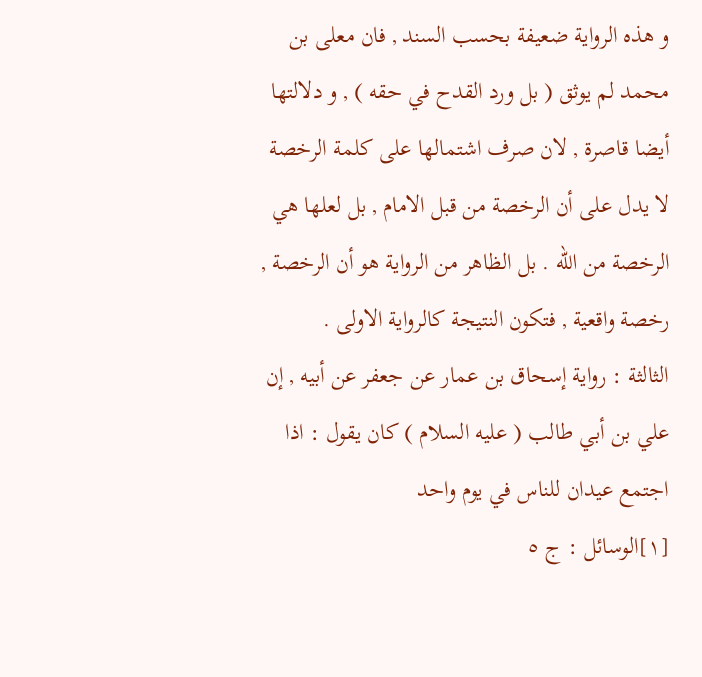و هذه الرواية ضعيفة بحسب السند , فان معلى بن محمد لم يوثق ( بل ورد القدح في حقه ) , و دلالتها أيضا قاصرة , لان صرف اشتمالها على كلمة الرخصة لا يدل على أن الرخصة من قبل الامام , بل لعلها هي الرخصة من الله . بل الظاهر من الرواية هو أن الرخصة , رخصة واقعية , فتكون النتيجة كالرواية الاولى .
الثالثة : رواية إسحاق بن عمار عن جعفر عن أبيه , إن علي بن أبي طالب ( عليه السلام ) كان يقول : اذا اجتمع عيدان للناس في يوم واحد
[١]الوسائل : ج ٥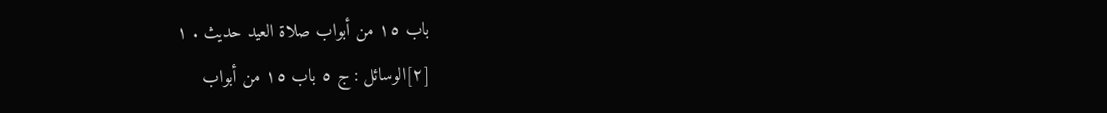باب ١٥ من أبواب صلاة العيد حديث . ١
[٢]الوسائل : ج ٥ باب ١٥ من أبواب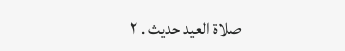صلاة العيد حديث . ٢